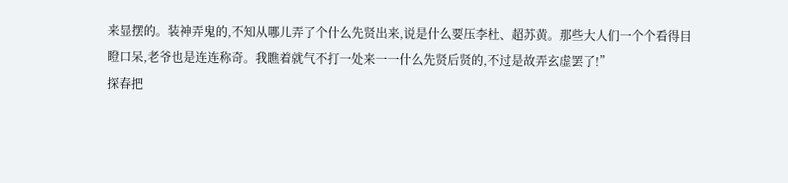来显摆的。装神弄鬼的,不知从哪儿弄了个什么先贤出来,说是什么要压李杜、超苏黄。那些大人们一个个看得目瞪口呆,老爷也是连连称奇。我瞧着就气不打一处来一一什么先贤后贤的,不过是故弄玄虚罢了!”
探春把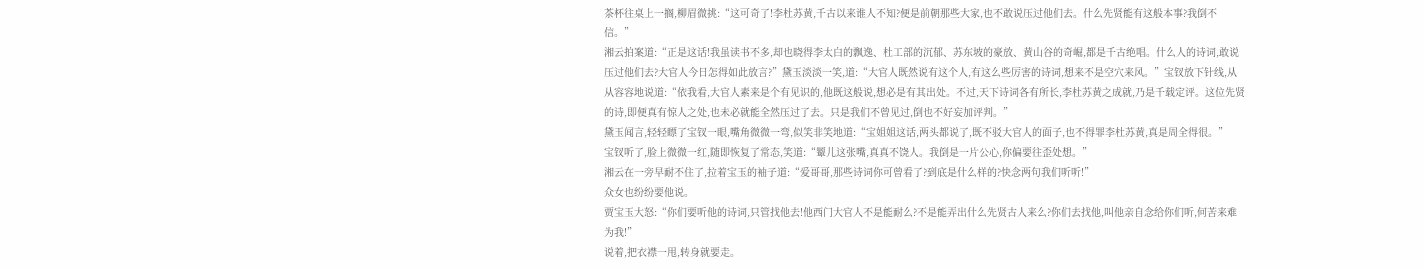茶杯往桌上一搁,柳眉微挑:“这可奇了!李杜苏黄,千古以来谁人不知?便是前朝那些大家,也不敢说压过他们去。什么先贤能有这般本事?我倒不信。”
湘云拍案道:“正是这话!我虽读书不多,却也晓得李太白的飘逸、杜工部的沉郁、苏东坡的豪放、黄山谷的奇崛,都是千古绝唱。什么人的诗词,敢说压过他们去?大官人今日怎得如此放言?”黛玉淡淡一笑,道:“大官人既然说有这个人,有这么些厉害的诗词,想来不是空穴来风。”宝钗放下针线,从从容容地说道:“依我看,大官人素来是个有见识的,他既这般说,想必是有其出处。不过,天下诗词各有所长,李杜苏黄之成就,乃是千载定评。这位先贤的诗,即便真有惊人之处,也未必就能全然压过了去。只是我们不曾见过,倒也不好妄加评判。”
黛玉闻言,轻轻瞟了宝钗一眼,嘴角微微一弯,似笑非笑地道:“宝姐姐这话,两头都说了,既不驳大官人的面子,也不得罪李杜苏黄,真是周全得很。”
宝钗听了,脸上微微一红,随即恢复了常态,笑道:“颦儿这张嘴,真真不饶人。我倒是一片公心,你偏要往歪处想。”
湘云在一旁早耐不住了,拉着宝玉的袖子道:“爱哥哥,那些诗词你可曾看了?到底是什么样的?快念两句我们听听!”
众女也纷纷要他说。
贾宝玉大怒:“你们要听他的诗词,只管找他去!他西门大官人不是能耐么?不是能弄出什么先贤古人来么?你们去找他,叫他亲自念给你们听,何苦来难为我!”
说着,把衣襟一甩,转身就要走。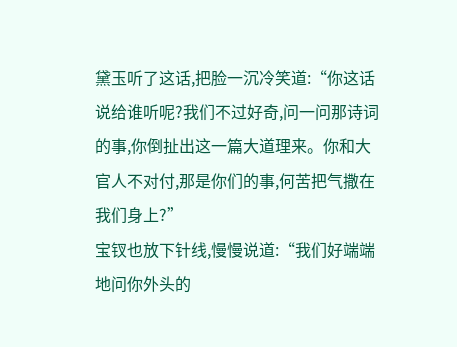黛玉听了这话,把脸一沉冷笑道:“你这话说给谁听呢?我们不过好奇,问一问那诗词的事,你倒扯出这一篇大道理来。你和大官人不对付,那是你们的事,何苦把气撒在我们身上?”
宝钗也放下针线,慢慢说道:“我们好端端地问你外头的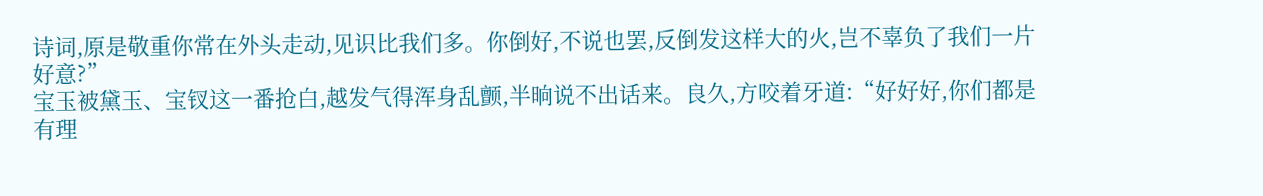诗词,原是敬重你常在外头走动,见识比我们多。你倒好,不说也罢,反倒发这样大的火,岂不辜负了我们一片好意?”
宝玉被黛玉、宝钗这一番抢白,越发气得浑身乱颤,半晌说不出话来。良久,方咬着牙道:“好好好,你们都是有理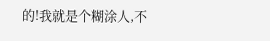的!我就是个糊涂人,不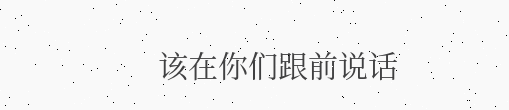该在你们跟前说话